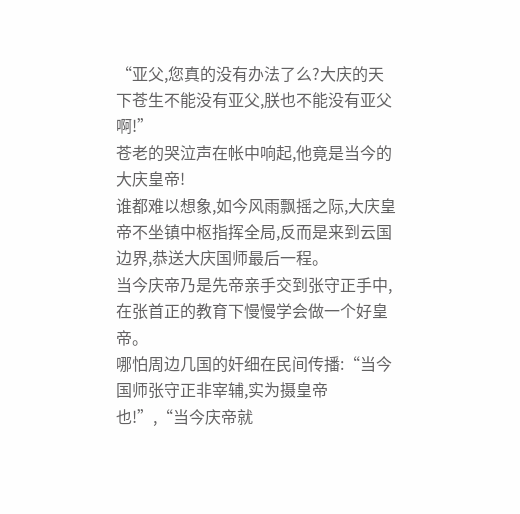“亚父,您真的没有办法了么?大庆的天下苍生不能没有亚父,朕也不能没有亚父啊!”
苍老的哭泣声在帐中响起,他竟是当今的大庆皇帝!
谁都难以想象,如今风雨飘摇之际,大庆皇帝不坐镇中枢指挥全局,反而是来到云国边界,恭送大庆国师最后一程。
当今庆帝乃是先帝亲手交到张守正手中,在张首正的教育下慢慢学会做一个好皇帝。
哪怕周边几国的奸细在民间传播:“当今国师张守正非宰辅,实为摄皇帝也!”,“当今庆帝就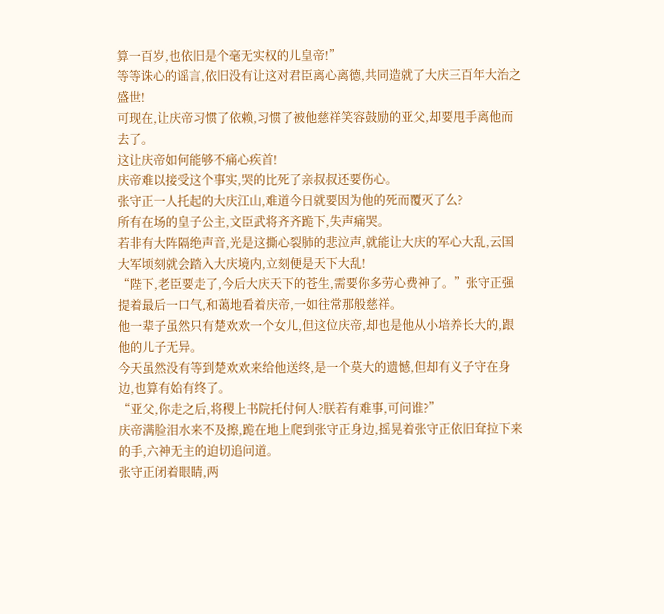算一百岁,也依旧是个毫无实权的儿皇帝!”
等等诛心的谣言,依旧没有让这对君臣离心离德,共同造就了大庆三百年大治之盛世!
可现在,让庆帝习惯了依赖,习惯了被他慈祥笑容鼓励的亚父,却要甩手离他而去了。
这让庆帝如何能够不痛心疾首!
庆帝难以接受这个事实,哭的比死了亲叔叔还要伤心。
张守正一人托起的大庆江山,难道今日就要因为他的死而覆灭了么?
所有在场的皇子公主,文臣武将齐齐跪下,失声痛哭。
若非有大阵隔绝声音,光是这撕心裂肺的悲泣声,就能让大庆的军心大乱,云国大军顷刻就会踏入大庆境内,立刻便是天下大乱!
“陛下,老臣要走了,今后大庆天下的苍生,需要你多劳心费神了。”张守正强提着最后一口气,和蔼地看着庆帝,一如往常那般慈祥。
他一辈子虽然只有楚欢欢一个女儿,但这位庆帝,却也是他从小培养长大的,跟他的儿子无异。
今天虽然没有等到楚欢欢来给他送终,是一个莫大的遗憾,但却有义子守在身边,也算有始有终了。
“亚父,你走之后,将稷上书院托付何人?朕若有难事,可问谁?”
庆帝满脸泪水来不及擦,跪在地上爬到张守正身边,摇晃着张守正依旧耷拉下来的手,六神无主的迫切追问道。
张守正闭着眼睛,两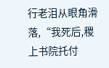行老泪从眼角滑落,“我死后,稷上书院托付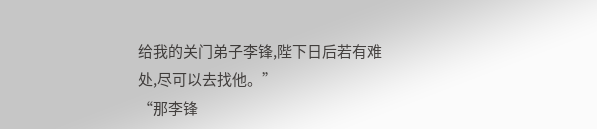给我的关门弟子李锋,陛下日后若有难处,尽可以去找他。”
“那李锋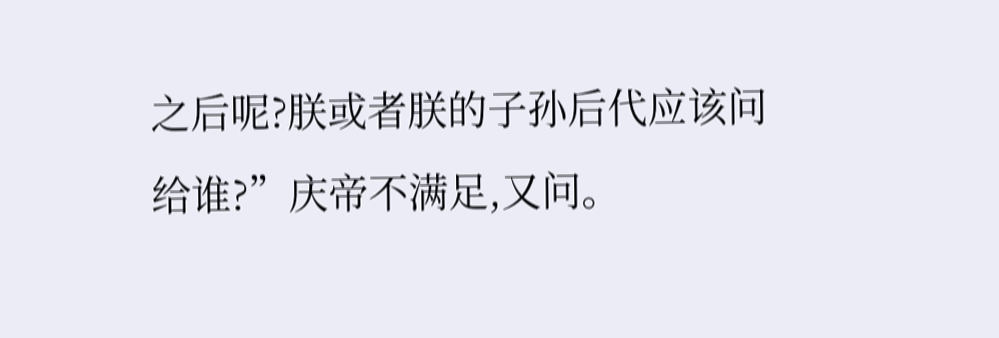之后呢?朕或者朕的子孙后代应该问给谁?”庆帝不满足,又问。